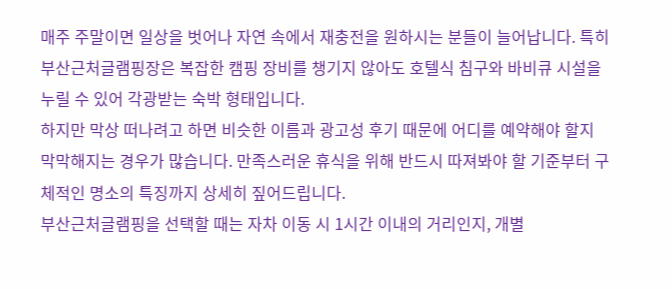매주 주말이면 일상을 벗어나 자연 속에서 재충전을 원하시는 분들이 늘어납니다. 특히 부산근처글램핑장은 복잡한 캠핑 장비를 챙기지 않아도 호텔식 침구와 바비큐 시설을 누릴 수 있어 각광받는 숙박 형태입니다.
하지만 막상 떠나려고 하면 비슷한 이름과 광고성 후기 때문에 어디를 예약해야 할지 막막해지는 경우가 많습니다. 만족스러운 휴식을 위해 반드시 따져봐야 할 기준부터 구체적인 명소의 특징까지 상세히 짚어드립니다.
부산근처글램핑을 선택할 때는 자차 이동 시 1시간 이내의 거리인지, 개별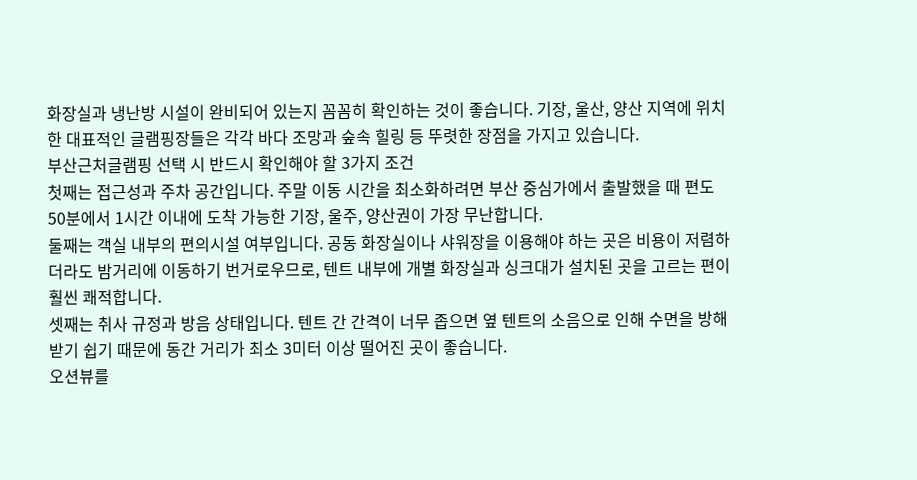화장실과 냉난방 시설이 완비되어 있는지 꼼꼼히 확인하는 것이 좋습니다. 기장, 울산, 양산 지역에 위치한 대표적인 글램핑장들은 각각 바다 조망과 숲속 힐링 등 뚜렷한 장점을 가지고 있습니다.
부산근처글램핑 선택 시 반드시 확인해야 할 3가지 조건
첫째는 접근성과 주차 공간입니다. 주말 이동 시간을 최소화하려면 부산 중심가에서 출발했을 때 편도 50분에서 1시간 이내에 도착 가능한 기장, 울주, 양산권이 가장 무난합니다.
둘째는 객실 내부의 편의시설 여부입니다. 공동 화장실이나 샤워장을 이용해야 하는 곳은 비용이 저렴하더라도 밤거리에 이동하기 번거로우므로, 텐트 내부에 개별 화장실과 싱크대가 설치된 곳을 고르는 편이 훨씬 쾌적합니다.
셋째는 취사 규정과 방음 상태입니다. 텐트 간 간격이 너무 좁으면 옆 텐트의 소음으로 인해 수면을 방해받기 쉽기 때문에 동간 거리가 최소 3미터 이상 떨어진 곳이 좋습니다.
오션뷰를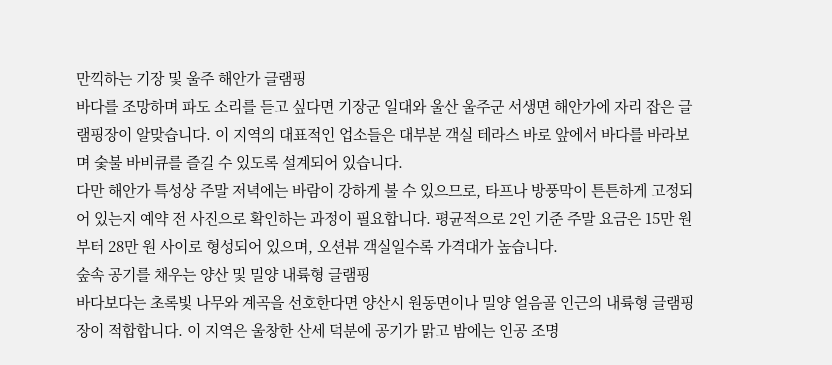만끽하는 기장 및 울주 해안가 글램핑
바다를 조망하며 파도 소리를 듣고 싶다면 기장군 일대와 울산 울주군 서생면 해안가에 자리 잡은 글램핑장이 알맞습니다. 이 지역의 대표적인 업소들은 대부분 객실 테라스 바로 앞에서 바다를 바라보며 숯불 바비큐를 즐길 수 있도록 설계되어 있습니다.
다만 해안가 특성상 주말 저녁에는 바람이 강하게 불 수 있으므로, 타프나 방풍막이 튼튼하게 고정되어 있는지 예약 전 사진으로 확인하는 과정이 필요합니다. 평균적으로 2인 기준 주말 요금은 15만 원부터 28만 원 사이로 형성되어 있으며, 오션뷰 객실일수록 가격대가 높습니다.
숲속 공기를 채우는 양산 및 밀양 내륙형 글램핑
바다보다는 초록빛 나무와 계곡을 선호한다면 양산시 원동면이나 밀양 얼음골 인근의 내륙형 글램핑장이 적합합니다. 이 지역은 울창한 산세 덕분에 공기가 맑고 밤에는 인공 조명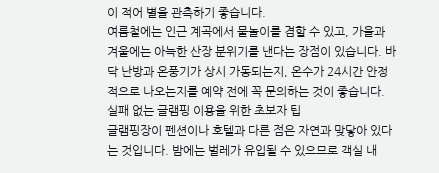이 적어 별을 관측하기 좋습니다.
여름철에는 인근 계곡에서 물놀이를 겸할 수 있고, 가을과 겨울에는 아늑한 산장 분위기를 낸다는 장점이 있습니다. 바닥 난방과 온풍기가 상시 가동되는지, 온수가 24시간 안정적으로 나오는지를 예약 전에 꼭 문의하는 것이 좋습니다.
실패 없는 글램핑 이용을 위한 초보자 팁
글램핑장이 펜션이나 호텔과 다른 점은 자연과 맞닿아 있다는 것입니다. 밤에는 벌레가 유입될 수 있으므로 객실 내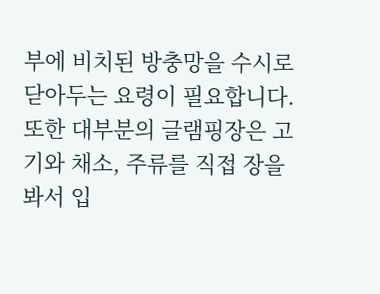부에 비치된 방충망을 수시로 닫아두는 요령이 필요합니다.
또한 대부분의 글램핑장은 고기와 채소, 주류를 직접 장을 봐서 입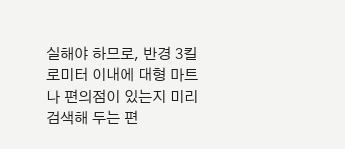실해야 하므로, 반경 3킬로미터 이내에 대형 마트나 편의점이 있는지 미리 검색해 두는 편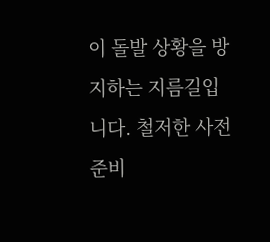이 돌발 상황을 방지하는 지름길입니다. 철저한 사전 준비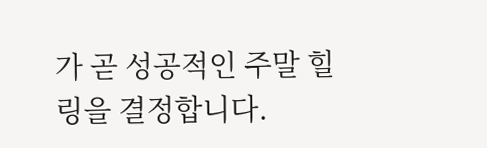가 곧 성공적인 주말 힐링을 결정합니다.